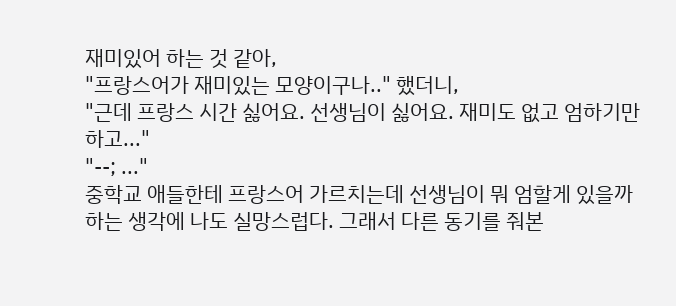재미있어 하는 것 같아,
"프랑스어가 재미있는 모양이구나.." 했더니,
"근데 프랑스 시간 싫어요. 선생님이 싫어요. 재미도 없고 엄하기만 하고..."
"--; ..."
중학교 애들한테 프랑스어 가르치는데 선생님이 뭐 엄할게 있을까 하는 생각에 나도 실망스럽다. 그래서 다른 동기를 줘본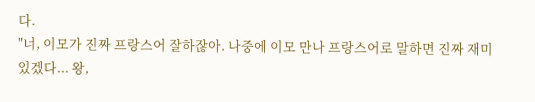다.
"너, 이모가 진짜 프랑스어 잘하잖아. 나중에 이모 만나 프랑스어로 말하면 진짜 재미있겠다... 왕,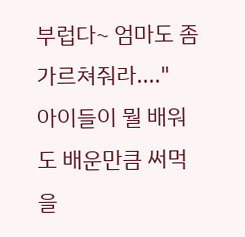부럽다~ 엄마도 좀 가르쳐줘라...."
아이들이 뭘 배워도 배운만큼 써먹을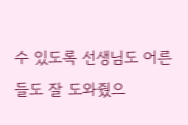수 있도록 선생님도 어른들도 잘 도와줬으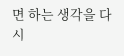면 하는 생각을 다시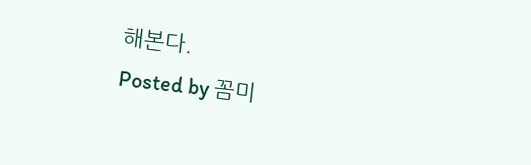해본다.
Posted by 꼼미